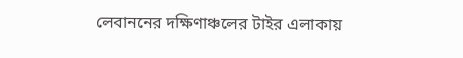লেবাননের দক্ষিণাঞ্চলের টাইর এলাকায়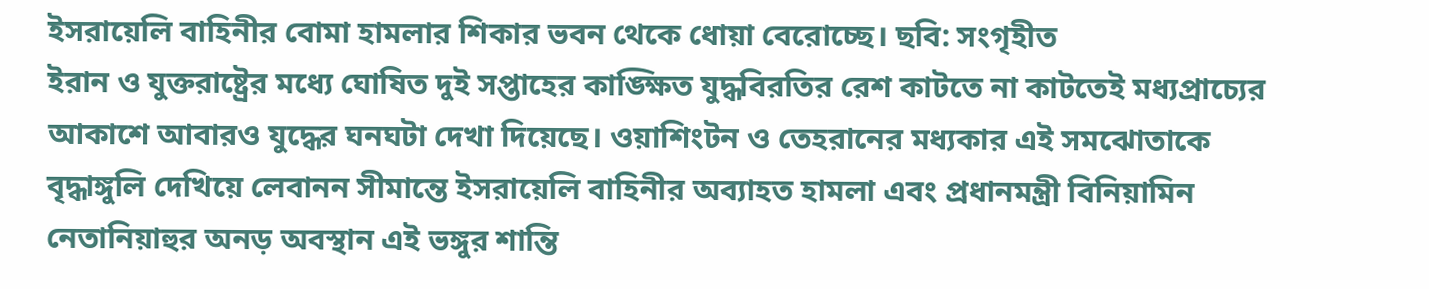ইসরায়েলি বাহিনীর বোমা হামলার শিকার ভবন থেকে ধোয়া বেরোচ্ছে। ছবি: সংগৃহীত
ইরান ও যুক্তরাষ্ট্রের মধ্যে ঘোষিত দুই সপ্তাহের কাঙ্ক্ষিত যুদ্ধবিরতির রেশ কাটতে না কাটতেই মধ্যপ্রাচ্যের আকাশে আবারও যুদ্ধের ঘনঘটা দেখা দিয়েছে। ওয়াশিংটন ও তেহরানের মধ্যকার এই সমঝোতাকে বৃদ্ধাঙ্গুলি দেখিয়ে লেবানন সীমান্তে ইসরায়েলি বাহিনীর অব্যাহত হামলা এবং প্রধানমন্ত্রী বিনিয়ামিন নেতানিয়াহুর অনড় অবস্থান এই ভঙ্গুর শান্তি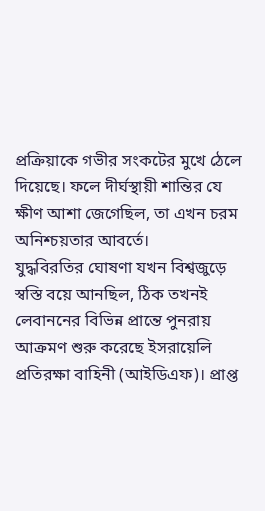প্রক্রিয়াকে গভীর সংকটের মুখে ঠেলে দিয়েছে। ফলে দীর্ঘস্থায়ী শান্তির যে ক্ষীণ আশা জেগেছিল, তা এখন চরম অনিশ্চয়তার আবর্তে।
যুদ্ধবিরতির ঘোষণা যখন বিশ্বজুড়ে স্বস্তি বয়ে আনছিল, ঠিক তখনই লেবাননের বিভিন্ন প্রান্তে পুনরায় আক্রমণ শুরু করেছে ইসরায়েলি প্রতিরক্ষা বাহিনী (আইডিএফ)। প্রাপ্ত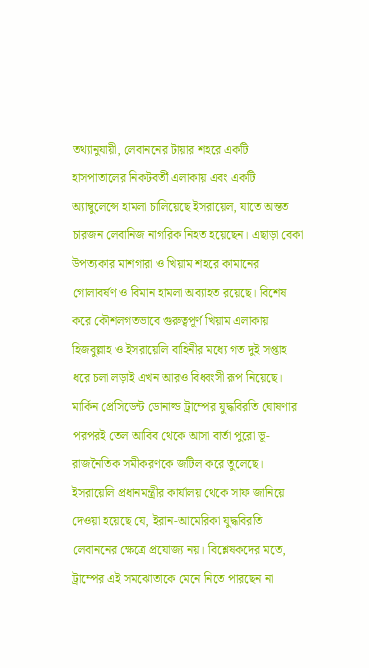তথ্যানুযায়ী, লেবাননের টায়ার শহরে একটি হাসপাতালের নিকটবর্তী এলাকায় এবং একটি অ্যাম্বুলেন্সে হামলা চালিয়েছে ইসরায়েল, যাতে অন্তত চারজন লেবানিজ নাগরিক নিহত হয়েছেন। এছাড়া বেকা উপত্যকার মাশগারা ও খিয়াম শহরে কামানের গোলাবর্ষণ ও বিমান হামলা অব্যাহত রয়েছে। বিশেষ করে কৌশলগতভাবে গুরুত্বপূর্ণ খিয়াম এলাকায় হিজবুল্লাহ ও ইসরায়েলি বাহিনীর মধ্যে গত দুই সপ্তাহ ধরে চলা লড়াই এখন আরও বিধ্বংসী রূপ নিয়েছে।
মার্কিন প্রেসিডেন্ট ডোনাল্ড ট্রাম্পের যুদ্ধবিরতি ঘোষণার পরপরই তেল আবিব থেকে আসা বার্তা পুরো ভূ-রাজনৈতিক সমীকরণকে জটিল করে তুলেছে। ইসরায়েলি প্রধানমন্ত্রীর কার্যালয় থেকে সাফ জানিয়ে দেওয়া হয়েছে যে, ইরান-আমেরিকা যুদ্ধবিরতি লেবাননের ক্ষেত্রে প্রযোজ্য নয়। বিশ্লেষকদের মতে, ট্রাম্পের এই সমঝোতাকে মেনে নিতে পারছেন না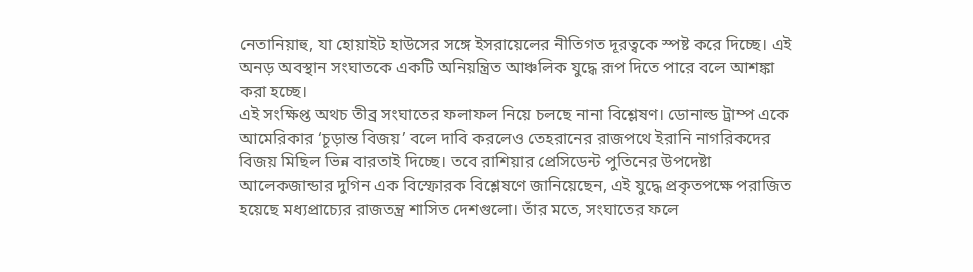নেতানিয়াহু, যা হোয়াইট হাউসের সঙ্গে ইসরায়েলের নীতিগত দূরত্বকে স্পষ্ট করে দিচ্ছে। এই অনড় অবস্থান সংঘাতকে একটি অনিয়ন্ত্রিত আঞ্চলিক যুদ্ধে রূপ দিতে পারে বলে আশঙ্কা করা হচ্ছে।
এই সংক্ষিপ্ত অথচ তীব্র সংঘাতের ফলাফল নিয়ে চলছে নানা বিশ্লেষণ। ডোনাল্ড ট্রাম্প একে আমেরিকার ‘চূড়ান্ত বিজয়’ বলে দাবি করলেও তেহরানের রাজপথে ইরানি নাগরিকদের বিজয় মিছিল ভিন্ন বারতাই দিচ্ছে। তবে রাশিয়ার প্রেসিডেন্ট পুতিনের উপদেষ্টা আলেকজান্ডার দুগিন এক বিস্ফোরক বিশ্লেষণে জানিয়েছেন, এই যুদ্ধে প্রকৃতপক্ষে পরাজিত হয়েছে মধ্যপ্রাচ্যের রাজতন্ত্র শাসিত দেশগুলো। তাঁর মতে, সংঘাতের ফলে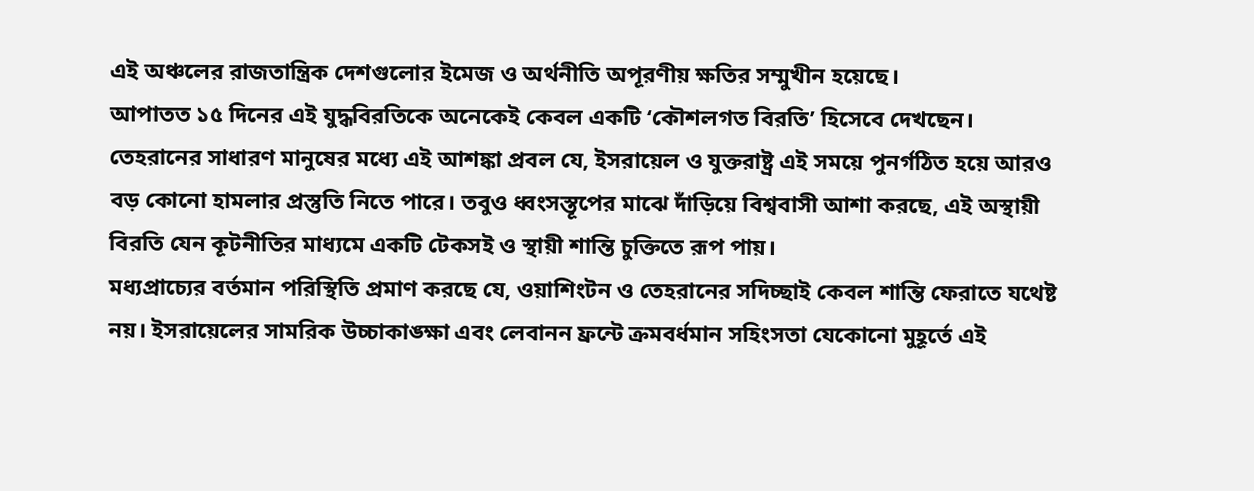এই অঞ্চলের রাজতান্ত্রিক দেশগুলোর ইমেজ ও অর্থনীতি অপূরণীয় ক্ষতির সম্মুখীন হয়েছে।
আপাতত ১৫ দিনের এই যুদ্ধবিরতিকে অনেকেই কেবল একটি ‘কৌশলগত বিরতি’ হিসেবে দেখছেন। তেহরানের সাধারণ মানুষের মধ্যে এই আশঙ্কা প্রবল যে, ইসরায়েল ও যুক্তরাষ্ট্র এই সময়ে পুনর্গঠিত হয়ে আরও বড় কোনো হামলার প্রস্তুতি নিতে পারে। তবুও ধ্বংসস্তূপের মাঝে দাঁড়িয়ে বিশ্ববাসী আশা করছে, এই অস্থায়ী বিরতি যেন কূটনীতির মাধ্যমে একটি টেকসই ও স্থায়ী শান্তি চুক্তিতে রূপ পায়।
মধ্যপ্রাচ্যের বর্তমান পরিস্থিতি প্রমাণ করছে যে, ওয়াশিংটন ও তেহরানের সদিচ্ছাই কেবল শান্তি ফেরাতে যথেষ্ট নয়। ইসরায়েলের সামরিক উচ্চাকাঙ্ক্ষা এবং লেবানন ফ্রন্টে ক্রমবর্ধমান সহিংসতা যেকোনো মুহূর্তে এই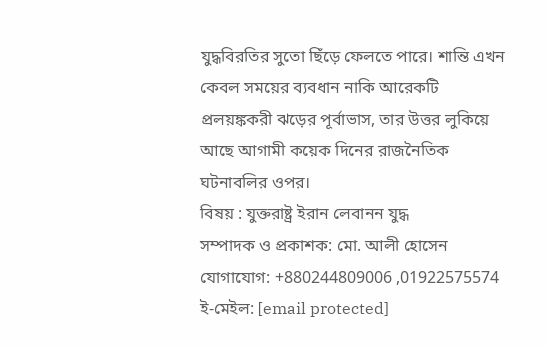যুদ্ধবিরতির সুতো ছিঁড়ে ফেলতে পারে। শান্তি এখন কেবল সময়ের ব্যবধান নাকি আরেকটি প্রলয়ঙ্ককরী ঝড়ের পূর্বাভাস, তার উত্তর লুকিয়ে আছে আগামী কয়েক দিনের রাজনৈতিক ঘটনাবলির ওপর।
বিষয় : যুক্তরাষ্ট্র ইরান লেবানন যুদ্ধ
সম্পাদক ও প্রকাশক: মো. আলী হোসেন
যোগাযোগ: +880244809006 ,01922575574
ই-মেইল: [email protected]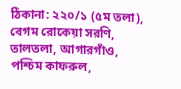ঠিকানা: ২২০/১ (৫ম তলা), বেগম রোকেয়া সরণি, তালতলা, আগারগাঁও, পশ্চিম কাফরুল,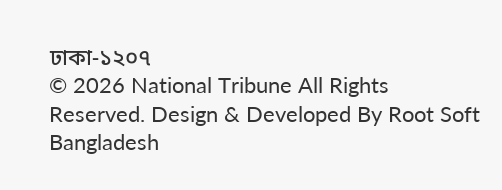ঢাকা-১২০৭
© 2026 National Tribune All Rights Reserved. Design & Developed By Root Soft Bangladesh